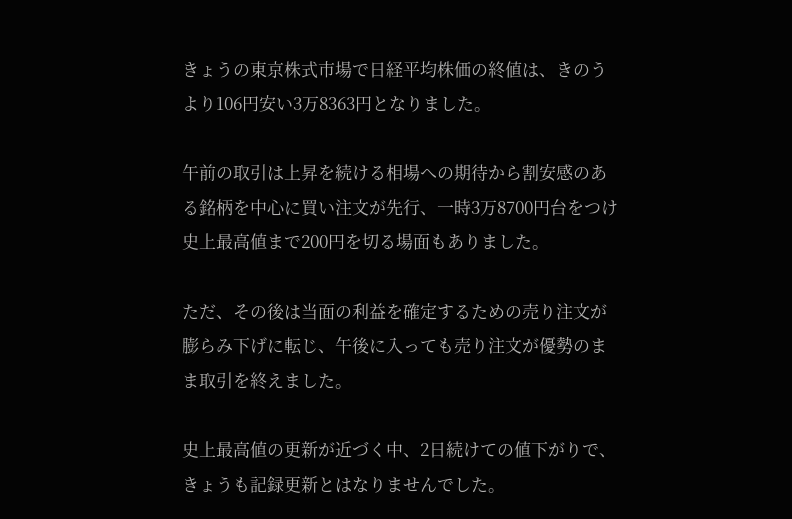きょうの東京株式市場で日経平均株価の終値は、きのうより106円安い3万8363円となりました。

午前の取引は上昇を続ける相場への期待から割安感のある銘柄を中心に買い注文が先行、一時3万8700円台をつけ史上最高値まで200円を切る場面もありました。

ただ、その後は当面の利益を確定するための売り注文が膨らみ下げに転じ、午後に入っても売り注文が優勢のまま取引を終えました。

史上最高値の更新が近づく中、2日続けての値下がりで、きょうも記録更新とはなりませんでした。